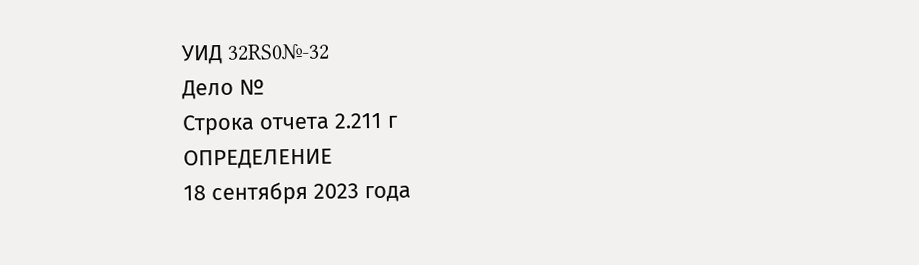УИД 32RS0№-32
Дело №
Строка отчета 2.211 г
ОПРЕДЕЛЕНИЕ
18 сентября 2023 года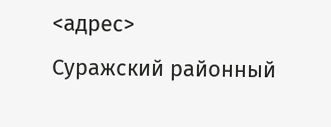<адрес>
Суражский районный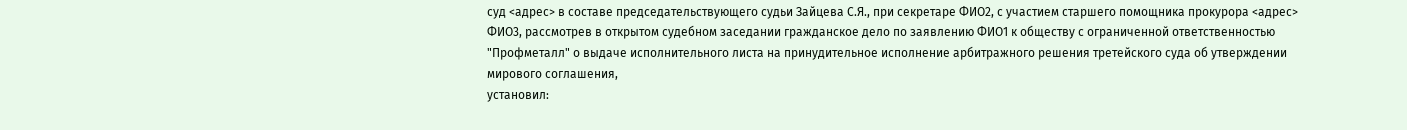суд <адрес> в составе председательствующего судьи Зайцева С.Я., при секретаре ФИО2, с участием старшего помощника прокурора <адрес> ФИО3, рассмотрев в открытом судебном заседании гражданское дело по заявлению ФИО1 к обществу с ограниченной ответственностью "Профметалл" о выдаче исполнительного листа на принудительное исполнение арбитражного решения третейского суда об утверждении мирового соглашения,
установил: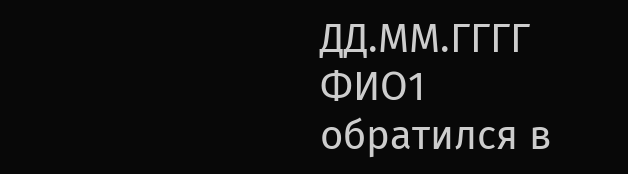ДД.ММ.ГГГГ ФИО1 обратился в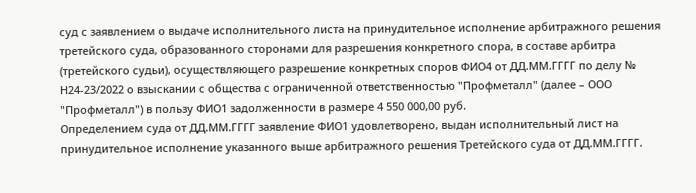суд с заявлением о выдаче исполнительного листа на принудительное исполнение арбитражного решения третейского суда, образованного сторонами для разрешения конкретного спора, в составе арбитра (третейского судьи), осуществляющего разрешение конкретных споров ФИО4 от ДД.ММ.ГГГГ по делу № Н24-23/2022 о взыскании с общества с ограниченной ответственностью "Профметалл" (далее – ООО "Профметалл") в пользу ФИО1 задолженности в размере 4 550 000,00 руб.
Определением суда от ДД.ММ.ГГГГ заявление ФИО1 удовлетворено, выдан исполнительный лист на принудительное исполнение указанного выше арбитражного решения Третейского суда от ДД.ММ.ГГГГ.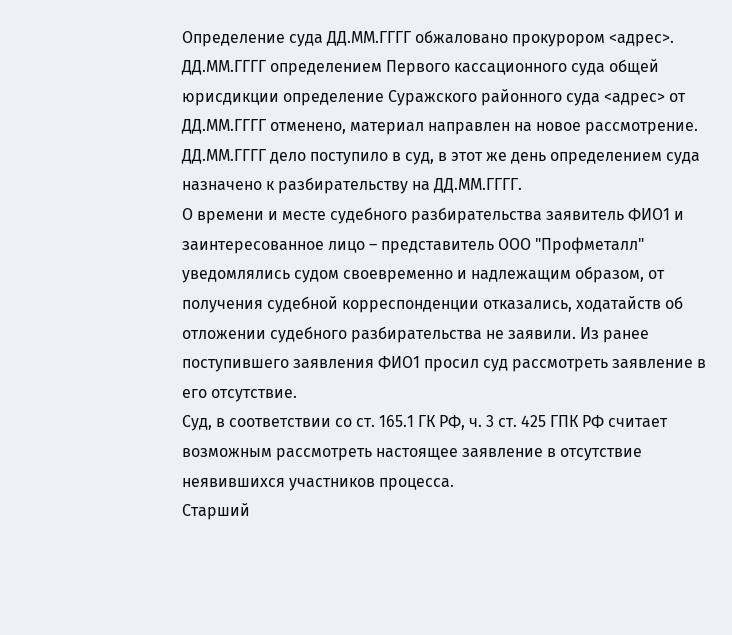Определение суда ДД.ММ.ГГГГ обжаловано прокурором <адрес>.
ДД.ММ.ГГГГ определением Первого кассационного суда общей юрисдикции определение Суражского районного суда <адрес> от ДД.ММ.ГГГГ отменено, материал направлен на новое рассмотрение.
ДД.ММ.ГГГГ дело поступило в суд, в этот же день определением суда назначено к разбирательству на ДД.ММ.ГГГГ.
О времени и месте судебного разбирательства заявитель ФИО1 и заинтересованное лицо – представитель ООО "Профметалл" уведомлялись судом своевременно и надлежащим образом, от получения судебной корреспонденции отказались, ходатайств об отложении судебного разбирательства не заявили. Из ранее поступившего заявления ФИО1 просил суд рассмотреть заявление в его отсутствие.
Суд, в соответствии со ст. 165.1 ГК РФ, ч. 3 ст. 425 ГПК РФ считает возможным рассмотреть настоящее заявление в отсутствие неявившихся участников процесса.
Старший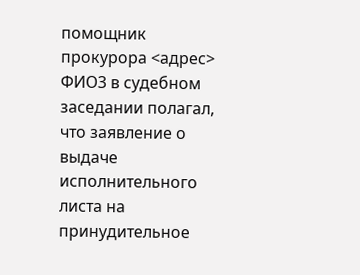помощник прокурора <адрес> ФИО3 в судебном заседании полагал, что заявление о выдаче исполнительного листа на принудительное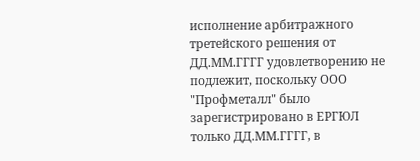исполнение арбитражного третейского решения от ДД.ММ.ГГГГ удовлетворению не подлежит, поскольку ООО "Профметалл" было зарегистрировано в ЕРГЮЛ только ДД.ММ.ГГГГ, в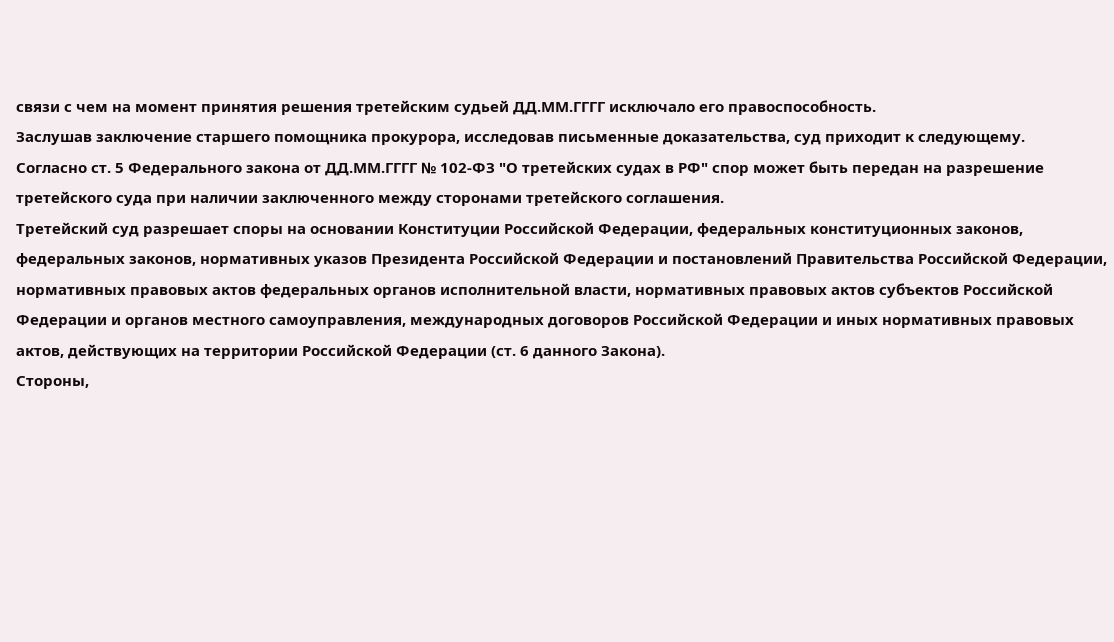связи с чем на момент принятия решения третейским судьей ДД.ММ.ГГГГ исключало его правоспособность.
Заслушав заключение старшего помощника прокурора, исследовав письменные доказательства, суд приходит к следующему.
Согласно ст. 5 Федерального закона от ДД.ММ.ГГГГ № 102-ФЗ "О третейских судах в РФ" спор может быть передан на разрешение третейского суда при наличии заключенного между сторонами третейского соглашения.
Третейский суд разрешает споры на основании Конституции Российской Федерации, федеральных конституционных законов, федеральных законов, нормативных указов Президента Российской Федерации и постановлений Правительства Российской Федерации, нормативных правовых актов федеральных органов исполнительной власти, нормативных правовых актов субъектов Российской Федерации и органов местного самоуправления, международных договоров Российской Федерации и иных нормативных правовых актов, действующих на территории Российской Федерации (ст. 6 данного Закона).
Стороны,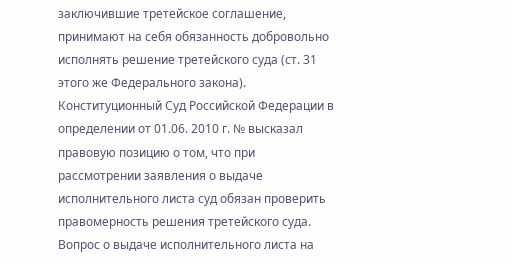заключившие третейское соглашение, принимают на себя обязанность добровольно исполнять решение третейского суда (ст. 31 этого же Федерального закона).
Конституционный Суд Российской Федерации в определении от 01.06. 2010 г. № высказал правовую позицию о том, что при рассмотрении заявления о выдаче исполнительного листа суд обязан проверить правомерность решения третейского суда.
Вопрос о выдаче исполнительного листа на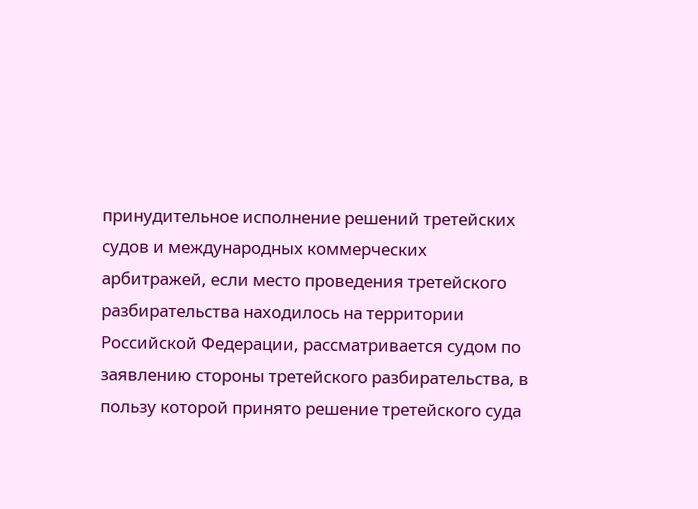принудительное исполнение решений третейских судов и международных коммерческих арбитражей, если место проведения третейского разбирательства находилось на территории Российской Федерации, рассматривается судом по заявлению стороны третейского разбирательства, в пользу которой принято решение третейского суда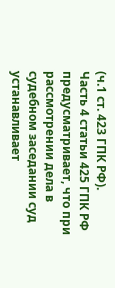(ч.1 ст. 423 ГПК РФ).
Часть 4 статьи 425 ГПК РФ предусматривает, что при рассмотрении дела в судебном заседании суд устанавливает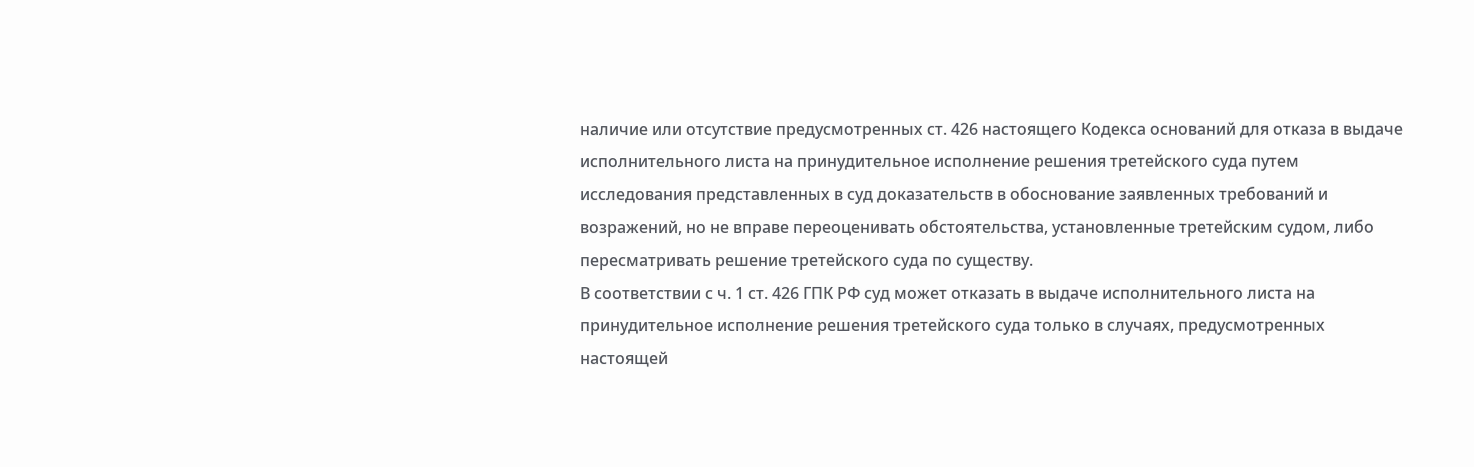наличие или отсутствие предусмотренных ст. 426 настоящего Кодекса оснований для отказа в выдаче исполнительного листа на принудительное исполнение решения третейского суда путем исследования представленных в суд доказательств в обоснование заявленных требований и возражений, но не вправе переоценивать обстоятельства, установленные третейским судом, либо пересматривать решение третейского суда по существу.
В соответствии с ч. 1 ст. 426 ГПК РФ суд может отказать в выдаче исполнительного листа на принудительное исполнение решения третейского суда только в случаях, предусмотренных настоящей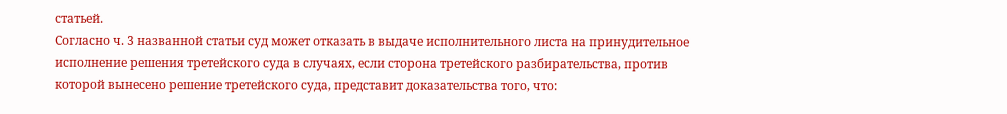статьей.
Согласно ч. 3 названной статьи суд может отказать в выдаче исполнительного листа на принудительное исполнение решения третейского суда в случаях, если сторона третейского разбирательства, против которой вынесено решение третейского суда, представит доказательства того, что: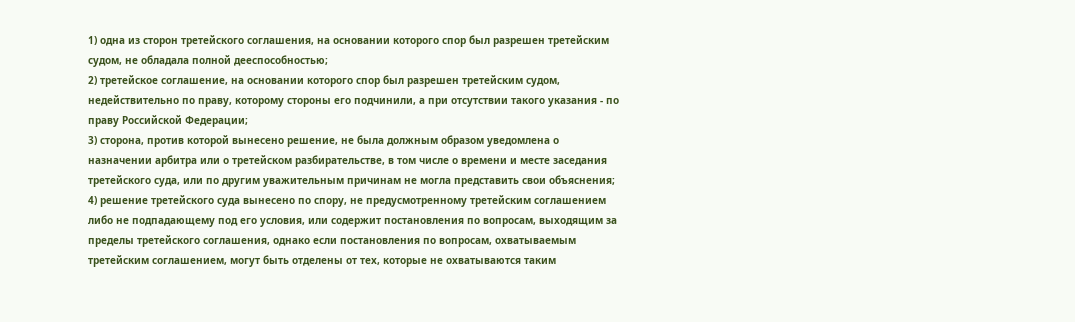1) одна из сторон третейского соглашения, на основании которого спор был разрешен третейским судом, не обладала полной дееспособностью;
2) третейское соглашение, на основании которого спор был разрешен третейским судом, недействительно по праву, которому стороны его подчинили, а при отсутствии такого указания - по праву Российской Федерации;
3) сторона, против которой вынесено решение, не была должным образом уведомлена о назначении арбитра или о третейском разбирательстве, в том числе о времени и месте заседания третейского суда, или по другим уважительным причинам не могла представить свои объяснения;
4) решение третейского суда вынесено по спору, не предусмотренному третейским соглашением либо не подпадающему под его условия, или содержит постановления по вопросам, выходящим за пределы третейского соглашения, однако если постановления по вопросам, охватываемым третейским соглашением, могут быть отделены от тех, которые не охватываются таким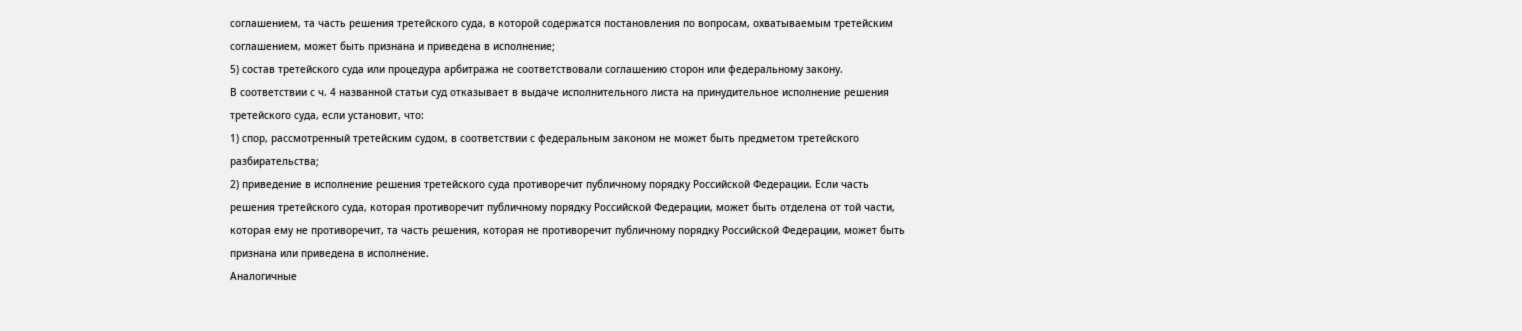соглашением, та часть решения третейского суда, в которой содержатся постановления по вопросам, охватываемым третейским соглашением, может быть признана и приведена в исполнение;
5) состав третейского суда или процедура арбитража не соответствовали соглашению сторон или федеральному закону.
В соответствии с ч. 4 названной статьи суд отказывает в выдаче исполнительного листа на принудительное исполнение решения третейского суда, если установит, что:
1) спор, рассмотренный третейским судом, в соответствии с федеральным законом не может быть предметом третейского разбирательства;
2) приведение в исполнение решения третейского суда противоречит публичному порядку Российской Федерации. Если часть решения третейского суда, которая противоречит публичному порядку Российской Федерации, может быть отделена от той части, которая ему не противоречит, та часть решения, которая не противоречит публичному порядку Российской Федерации, может быть признана или приведена в исполнение.
Аналогичные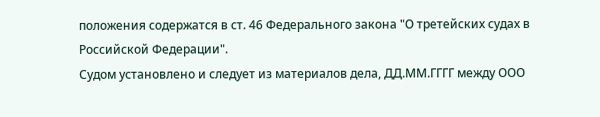положения содержатся в ст. 46 Федерального закона "О третейских судах в Российской Федерации".
Судом установлено и следует из материалов дела, ДД.ММ.ГГГГ между ООО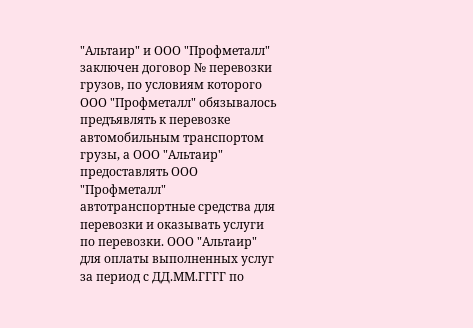"Альтаир" и ООО "Профметалл" заключен договор № перевозки грузов, по условиям которого ООО "Профметалл" обязывалось предъявлять к перевозке автомобильным транспортом грузы, а ООО "Альтаир" предоставлять ООО "Профметалл" автотранспортные средства для перевозки и оказывать услуги по перевозки. ООО "Альтаир" для оплаты выполненных услуг за период с ДД.ММ.ГГГГ по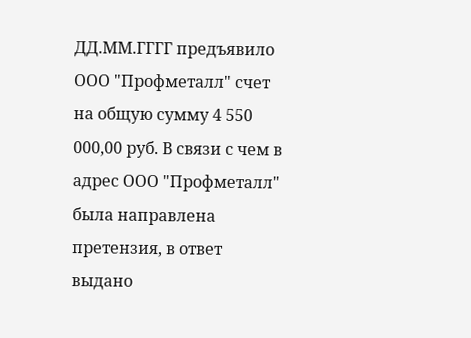ДД.ММ.ГГГГ предъявило ООО "Профметалл" счет на общую сумму 4 550 000,00 руб. В связи с чем в адрес ООО "Профметалл" была направлена претензия, в ответ выдано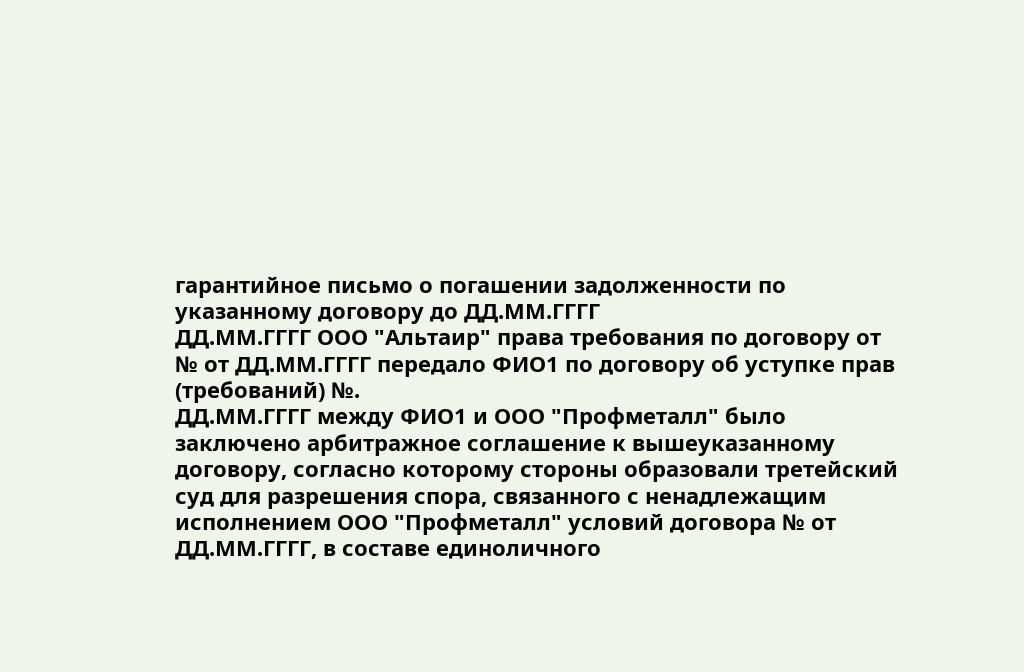гарантийное письмо о погашении задолженности по указанному договору до ДД.ММ.ГГГГ
ДД.ММ.ГГГГ ООО "Альтаир" права требования по договору от № от ДД.ММ.ГГГГ передало ФИО1 по договору об уступке прав (требований) №.
ДД.ММ.ГГГГ между ФИО1 и ООО "Профметалл" было заключено арбитражное соглашение к вышеуказанному договору, согласно которому стороны образовали третейский суд для разрешения спора, связанного с ненадлежащим исполнением ООО "Профметалл" условий договора № от ДД.ММ.ГГГГ, в составе единоличного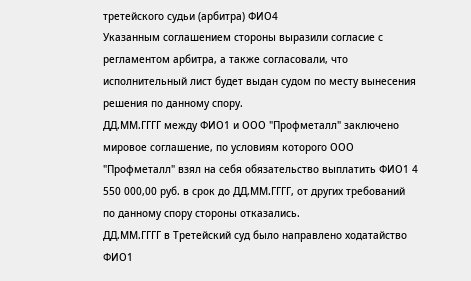третейского судьи (арбитра) ФИО4
Указанным соглашением стороны выразили согласие с регламентом арбитра, а также согласовали, что исполнительный лист будет выдан судом по месту вынесения решения по данному спору.
ДД.ММ.ГГГГ между ФИО1 и ООО "Профметалл" заключено мировое соглашение, по условиям которого ООО "Профметалл" взял на себя обязательство выплатить ФИО1 4 550 000,00 руб. в срок до ДД.ММ.ГГГГ, от других требований по данному спору стороны отказались.
ДД.ММ.ГГГГ в Третейский суд было направлено ходатайство ФИО1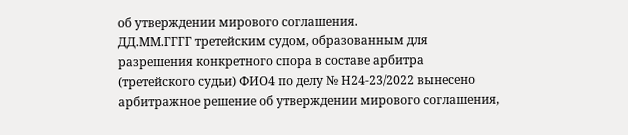об утверждении мирового соглашения.
ДД.ММ.ГГГГ третейским судом, образованным для разрешения конкретного спора в составе арбитра (третейского судьи) ФИО4 по делу № Н24-23/2022 вынесено арбитражное решение об утверждении мирового соглашения,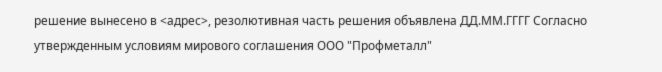решение вынесено в <адрес>, резолютивная часть решения объявлена ДД.ММ.ГГГГ Согласно утвержденным условиям мирового соглашения ООО "Профметалл"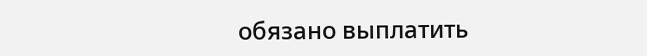обязано выплатить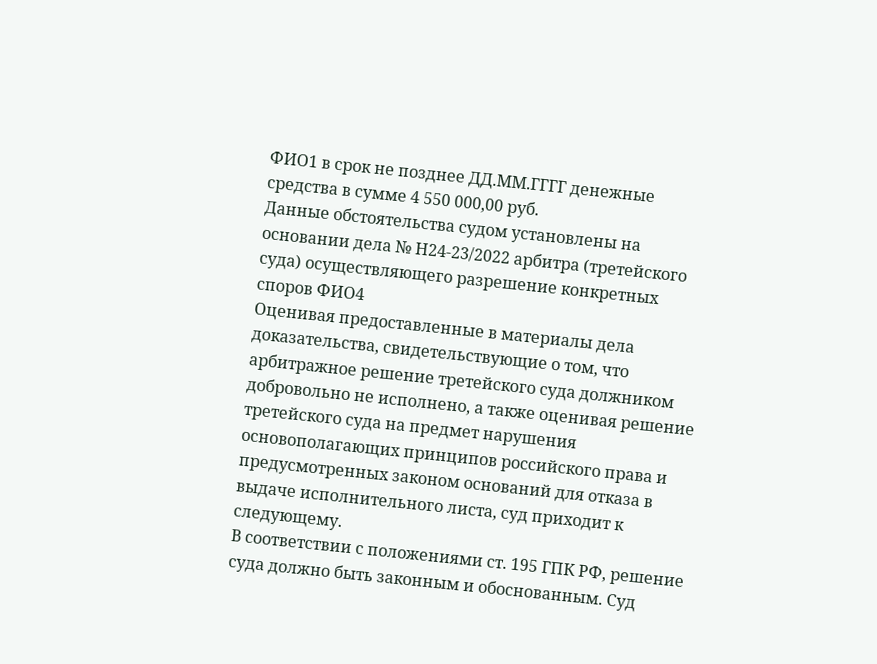ФИО1 в срок не позднее ДД.ММ.ГГГГ денежные средства в сумме 4 550 000,00 руб.
Данные обстоятельства судом установлены на основании дела № Н24-23/2022 арбитра (третейского суда) осуществляющего разрешение конкретных споров ФИО4
Оценивая предоставленные в материалы дела доказательства, свидетельствующие о том, что арбитражное решение третейского суда должником добровольно не исполнено, а также оценивая решение третейского суда на предмет нарушения основополагающих принципов российского права и предусмотренных законом оснований для отказа в выдаче исполнительного листа, суд приходит к следующему.
В соответствии с положениями ст. 195 ГПК РФ, решение суда должно быть законным и обоснованным. Суд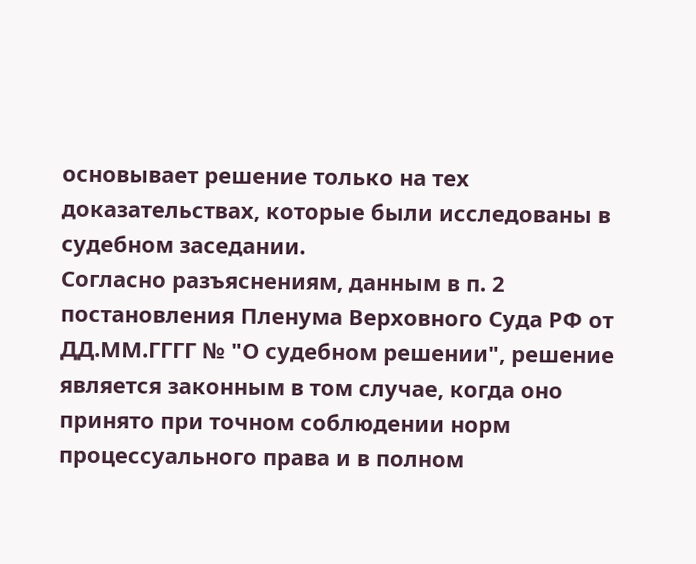основывает решение только на тех доказательствах, которые были исследованы в судебном заседании.
Согласно разъяснениям, данным в п. 2 постановления Пленума Верховного Суда РФ от ДД.ММ.ГГГГ № "О судебном решении", решение является законным в том случае, когда оно принято при точном соблюдении норм процессуального права и в полном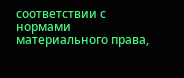соответствии с нормами материального права,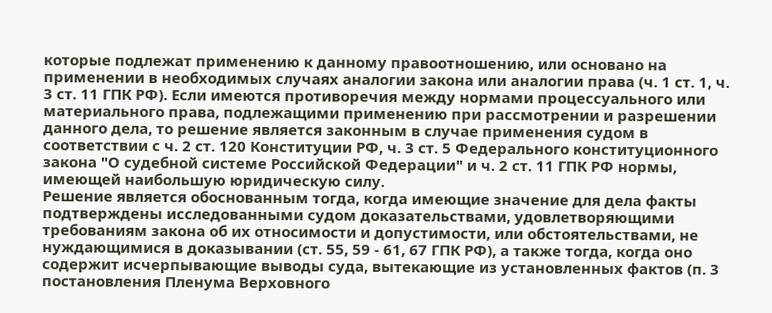которые подлежат применению к данному правоотношению, или основано на применении в необходимых случаях аналогии закона или аналогии права (ч. 1 ст. 1, ч. 3 ст. 11 ГПК РФ). Если имеются противоречия между нормами процессуального или материального права, подлежащими применению при рассмотрении и разрешении данного дела, то решение является законным в случае применения судом в соответствии с ч. 2 ст. 120 Конституции РФ, ч. 3 ст. 5 Федерального конституционного закона "О судебной системе Российской Федерации" и ч. 2 ст. 11 ГПК РФ нормы, имеющей наибольшую юридическую силу.
Решение является обоснованным тогда, когда имеющие значение для дела факты подтверждены исследованными судом доказательствами, удовлетворяющими требованиям закона об их относимости и допустимости, или обстоятельствами, не нуждающимися в доказывании (ст. 55, 59 - 61, 67 ГПК РФ), а также тогда, когда оно содержит исчерпывающие выводы суда, вытекающие из установленных фактов (п. 3 постановления Пленума Верховного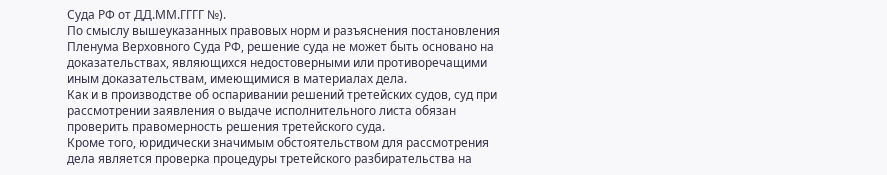Суда РФ от ДД.ММ.ГГГГ №).
По смыслу вышеуказанных правовых норм и разъяснения постановления Пленума Верховного Суда РФ, решение суда не может быть основано на доказательствах, являющихся недостоверными или противоречащими иным доказательствам, имеющимися в материалах дела.
Как и в производстве об оспаривании решений третейских судов, суд при рассмотрении заявления о выдаче исполнительного листа обязан проверить правомерность решения третейского суда.
Кроме того, юридически значимым обстоятельством для рассмотрения дела является проверка процедуры третейского разбирательства на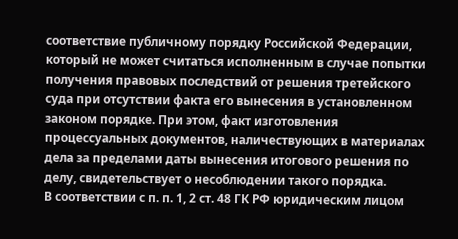соответствие публичному порядку Российской Федерации, который не может считаться исполненным в случае попытки получения правовых последствий от решения третейского суда при отсутствии факта его вынесения в установленном законом порядке. При этом, факт изготовления процессуальных документов, наличествующих в материалах дела за пределами даты вынесения итогового решения по делу, свидетельствует о несоблюдении такого порядка.
В соответствии с п. п. 1, 2 ст. 48 ГК РФ юридическим лицом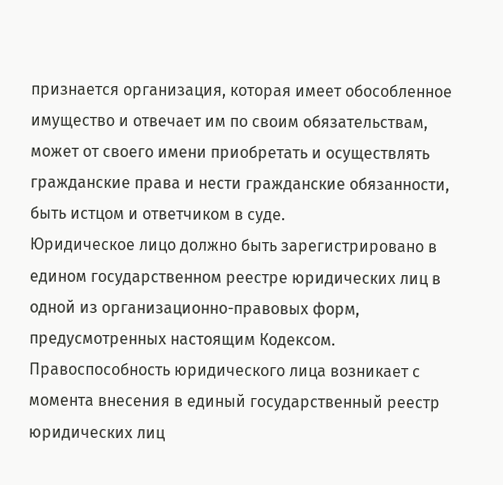признается организация, которая имеет обособленное имущество и отвечает им по своим обязательствам, может от своего имени приобретать и осуществлять гражданские права и нести гражданские обязанности, быть истцом и ответчиком в суде.
Юридическое лицо должно быть зарегистрировано в едином государственном реестре юридических лиц в одной из организационно-правовых форм, предусмотренных настоящим Кодексом.
Правоспособность юридического лица возникает с момента внесения в единый государственный реестр юридических лиц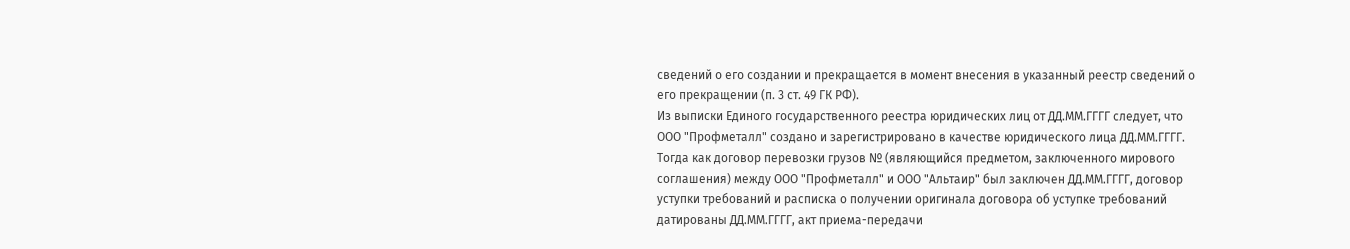сведений о его создании и прекращается в момент внесения в указанный реестр сведений о его прекращении (п. 3 ст. 49 ГК РФ).
Из выписки Единого государственного реестра юридических лиц от ДД.ММ.ГГГГ следует, что ООО "Профметалл" создано и зарегистрировано в качестве юридического лица ДД.ММ.ГГГГ.
Тогда как договор перевозки грузов № (являющийся предметом, заключенного мирового соглашения) между ООО "Профметалл" и ООО "Альтаир" был заключен ДД.ММ.ГГГГ, договор уступки требований и расписка о получении оригинала договора об уступке требований датированы ДД.ММ.ГГГГ, акт приема-передачи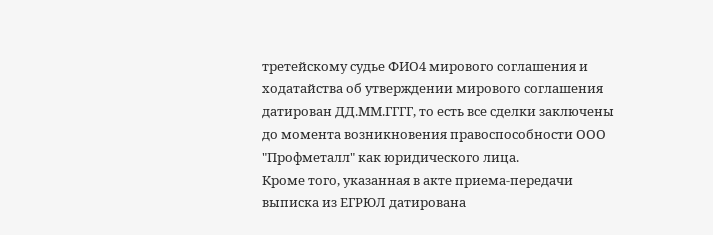третейскому судье ФИО4 мирового соглашения и ходатайства об утверждении мирового соглашения датирован ДД.ММ.ГГГГ, то есть все сделки заключены до момента возникновения правоспособности ООО "Профметалл" как юридического лица.
Кроме того, указанная в акте приема-передачи выписка из ЕГРЮЛ датирована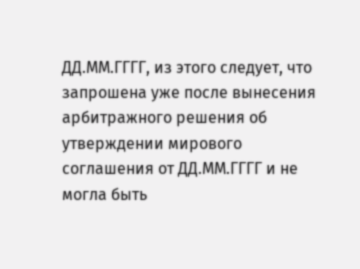ДД.ММ.ГГГГ, из этого следует, что запрошена уже после вынесения арбитражного решения об утверждении мирового соглашения от ДД.ММ.ГГГГ и не могла быть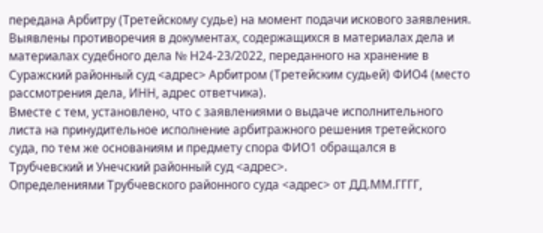передана Арбитру (Третейскому судье) на момент подачи искового заявления.
Выявлены противоречия в документах, содержащихся в материалах дела и материалах судебного дела № Н24-23/2022, переданного на хранение в Суражский районный суд <адрес> Арбитром (Третейским судьей) ФИО4 (место рассмотрения дела, ИНН, адрес ответчика).
Вместе с тем, установлено, что с заявлениями о выдаче исполнительного листа на принудительное исполнение арбитражного решения третейского суда, по тем же основаниям и предмету спора ФИО1 обращался в Трубчевский и Унечский районный суд <адрес>.
Определениями Трубчевского районного суда <адрес> от ДД.ММ.ГГГГ,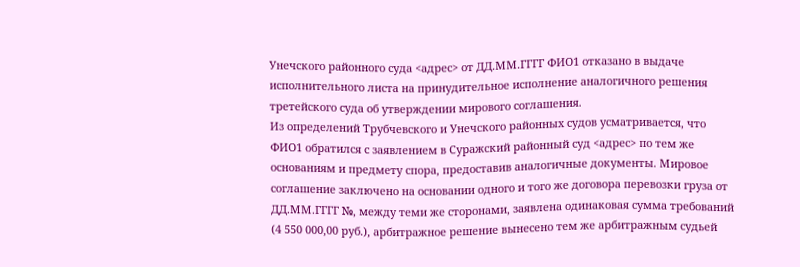Унечского районного суда <адрес> от ДД.ММ.ГГГГ ФИО1 отказано в выдаче исполнительного листа на принудительное исполнение аналогичного решения третейского суда об утверждении мирового соглашения.
Из определений Трубчевского и Унечского районных судов усматривается, что ФИО1 обратился с заявлением в Суражский районный суд <адрес> по тем же основаниям и предмету спора, предоставив аналогичные документы. Мировое соглашение заключено на основании одного и того же договора перевозки груза от ДД.ММ.ГГГГ №, между теми же сторонами, заявлена одинаковая сумма требований (4 550 000,00 руб.), арбитражное решение вынесено тем же арбитражным судьей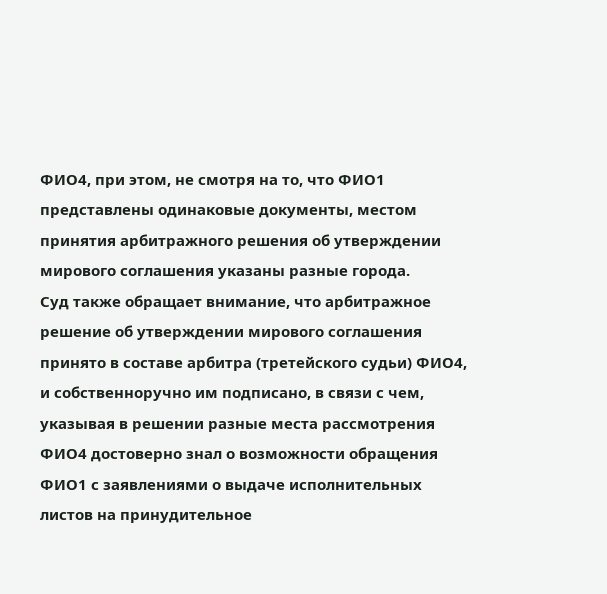ФИО4, при этом, не смотря на то, что ФИО1 представлены одинаковые документы, местом принятия арбитражного решения об утверждении мирового соглашения указаны разные города.
Суд также обращает внимание, что арбитражное решение об утверждении мирового соглашения принято в составе арбитра (третейского судьи) ФИО4, и собственноручно им подписано, в связи с чем, указывая в решении разные места рассмотрения ФИО4 достоверно знал о возможности обращения ФИО1 с заявлениями о выдаче исполнительных листов на принудительное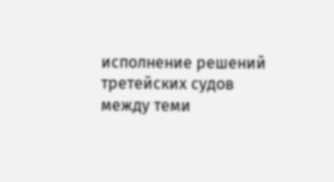исполнение решений третейских судов между теми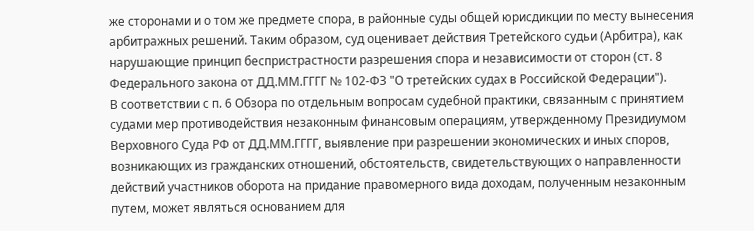же сторонами и о том же предмете спора, в районные суды общей юрисдикции по месту вынесения арбитражных решений. Таким образом, суд оценивает действия Третейского судьи (Арбитра), как нарушающие принцип беспристрастности разрешения спора и независимости от сторон (ст. 8 Федерального закона от ДД.ММ.ГГГГ № 102-ФЗ "О третейских судах в Российской Федерации").
В соответствии с п. 6 Обзора по отдельным вопросам судебной практики, связанным с принятием судами мер противодействия незаконным финансовым операциям, утвержденному Президиумом Верховного Суда РФ от ДД.ММ.ГГГГ, выявление при разрешении экономических и иных споров, возникающих из гражданских отношений, обстоятельств, свидетельствующих о направленности действий участников оборота на придание правомерного вида доходам, полученным незаконным путем, может являться основанием для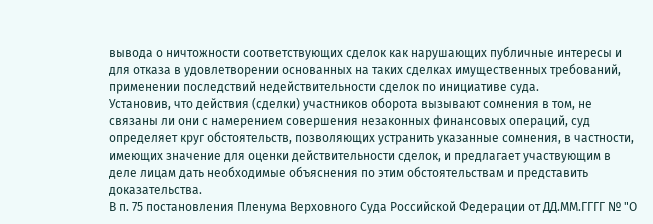вывода о ничтожности соответствующих сделок как нарушающих публичные интересы и для отказа в удовлетворении основанных на таких сделках имущественных требований, применении последствий недействительности сделок по инициативе суда.
Установив, что действия (сделки) участников оборота вызывают сомнения в том, не связаны ли они с намерением совершения незаконных финансовых операций, суд определяет круг обстоятельств, позволяющих устранить указанные сомнения, в частности, имеющих значение для оценки действительности сделок, и предлагает участвующим в деле лицам дать необходимые объяснения по этим обстоятельствам и представить доказательства.
В п. 75 постановления Пленума Верховного Суда Российской Федерации от ДД.ММ.ГГГГ № "О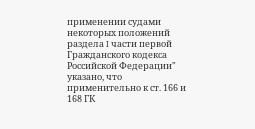применении судами некоторых положений раздела I части первой Гражданского кодекса Российской Федерации" указано, что применительно к ст. 166 и 168 ГК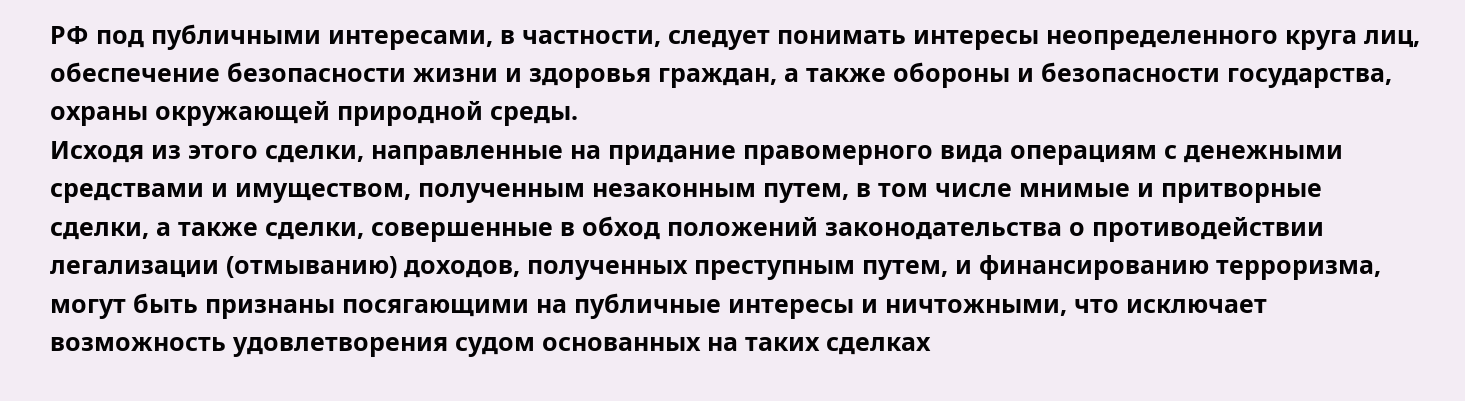РФ под публичными интересами, в частности, следует понимать интересы неопределенного круга лиц, обеспечение безопасности жизни и здоровья граждан, а также обороны и безопасности государства, охраны окружающей природной среды.
Исходя из этого сделки, направленные на придание правомерного вида операциям с денежными средствами и имуществом, полученным незаконным путем, в том числе мнимые и притворные сделки, а также сделки, совершенные в обход положений законодательства о противодействии легализации (отмыванию) доходов, полученных преступным путем, и финансированию терроризма, могут быть признаны посягающими на публичные интересы и ничтожными, что исключает возможность удовлетворения судом основанных на таких сделках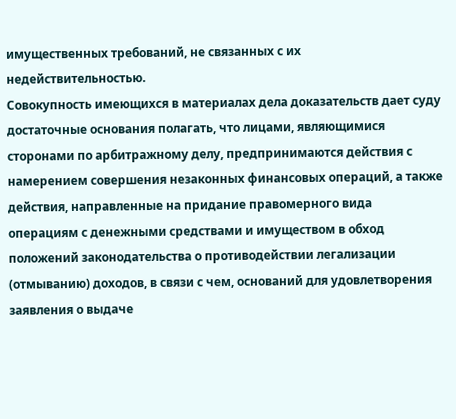имущественных требований, не связанных с их недействительностью.
Совокупность имеющихся в материалах дела доказательств дает суду достаточные основания полагать, что лицами, являющимися сторонами по арбитражному делу, предпринимаются действия с намерением совершения незаконных финансовых операций, а также действия, направленные на придание правомерного вида операциям с денежными средствами и имуществом в обход положений законодательства о противодействии легализации (отмыванию) доходов, в связи с чем, оснований для удовлетворения заявления о выдаче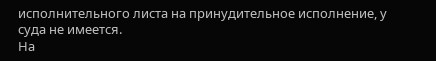исполнительного листа на принудительное исполнение, у суда не имеется.
На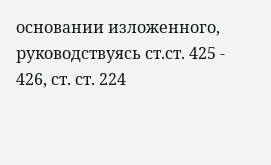основании изложенного, руководствуясь ст.ст. 425 - 426, ст. ст. 224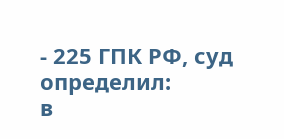- 225 ГПК РФ, суд
определил:
в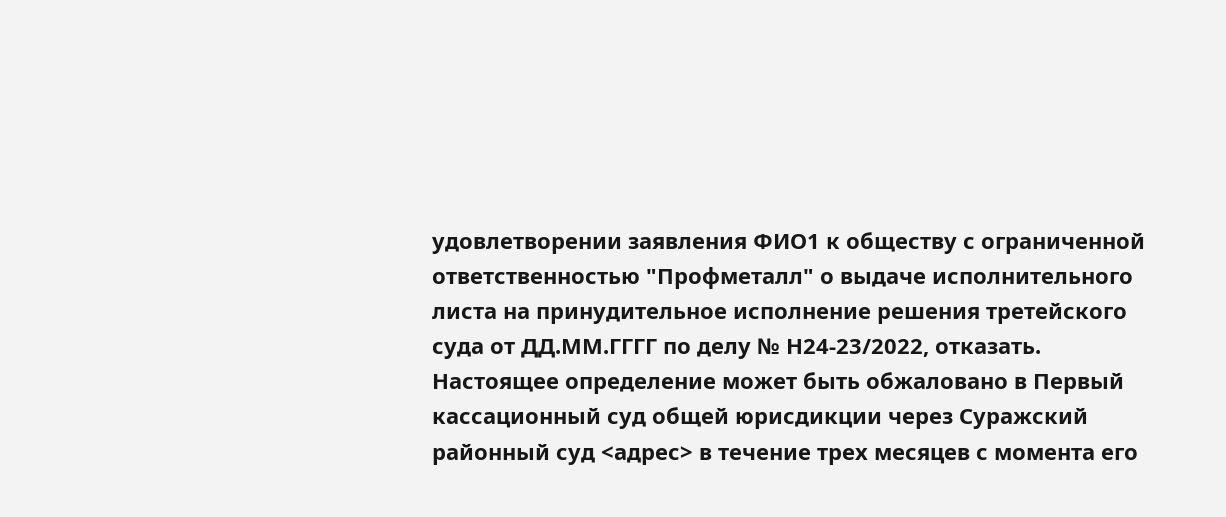удовлетворении заявления ФИО1 к обществу с ограниченной ответственностью "Профметалл" о выдаче исполнительного листа на принудительное исполнение решения третейского суда от ДД.ММ.ГГГГ по делу № Н24-23/2022, отказать.
Настоящее определение может быть обжаловано в Первый кассационный суд общей юрисдикции через Суражский районный суд <адрес> в течение трех месяцев с момента его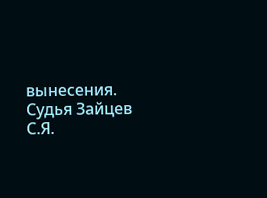вынесения.
Судья Зайцев С.Я.